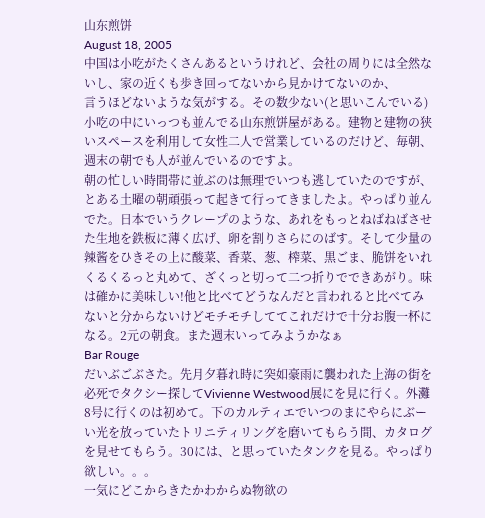山东煎饼
August 18, 2005
中国は小吃がたくさんあるというけれど、会社の周りには全然ないし、家の近くも歩き回ってないから見かけてないのか、
言うほどないような気がする。その数少ない(と思いこんでいる)小吃の中にいっつも並んでる山东煎饼屋がある。建物と建物の狭いスペースを利用して女性二人で営業しているのだけど、毎朝、週末の朝でも人が並んでいるのですよ。
朝の忙しい時間帯に並ぶのは無理でいつも逃していたのですが、とある土曜の朝頑張って起きて行ってきましたよ。やっぱり並んでた。日本でいうクレープのような、あれをもっとねばねばさせた生地を鉄板に薄く広げ、卵を割りさらにのばす。そして少量の辣酱をひきその上に酸菜、香菜、葱、榨菜、黒ごま、脆饼をいれくるくるっと丸めて、ざくっと切って二つ折りでできあがり。味は確かに美味しい!他と比べてどうなんだと言われると比べてみないと分からないけどモチモチしててこれだけで十分お腹一杯になる。2元の朝食。また週末いってみようかなぁ
Bar Rouge
だいぶごぶさた。先月夕暮れ時に突如豪雨に襲われた上海の街を必死でタクシー探してVivienne Westwood展にを見に行く。外灘8号に行くのは初めて。下のカルティエでいつのまにやらにぶーい光を放っていたトリニティリングを磨いてもらう間、カタログを見せてもらう。30には、と思っていたタンクを見る。やっぱり欲しい。。。
一気にどこからきたかわからぬ物欲の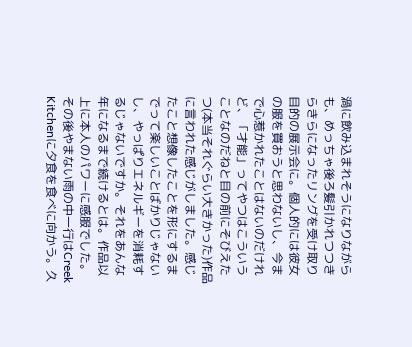渦に飲み込まれそうになりながらも、めっちゃ後ろ髪引かれつつきらきらになったリングを受け取り目的の展示会に。個人的には彼女の服を買おうと思わないし、今まで心惹かれたことはないのだけれど、「才能」ってやつはこういうことなのだねと目の前にそびえたつ(本当それぐらい大きかった)作品に言われた感じがしました。感じたこと想像したことを形にするまでって楽しいことばかりじゃないし、やっぱりエネルギーを消耗するじゃないですか。それをあんな年になるまで続けるとは。作品以上に本人のパワーに感服でした。
その後やまない雨の中一行はCreek Kitchenに夕食を食べに向かう。久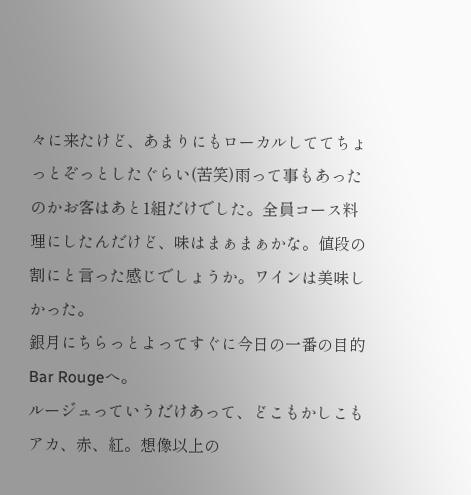々に来たけど、あまりにもローカルしててちょっとぞっとしたぐらい(苦笑)雨って事もあったのかお客はあと1組だけでした。全員コース料理にしたんだけど、味はまぁまぁかな。値段の割にと言った感じでしょうか。ワインは美味しかった。
銀月にちらっとよってすぐに今日の一番の目的Bar Rougeへ。
ルージュっていうだけあって、どこもかしこもアカ、赤、紅。想像以上の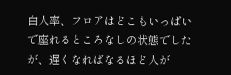白人率、フロアはどこもいっぱいで座れるところなしの状態でしたが、遅くなればなるほど人が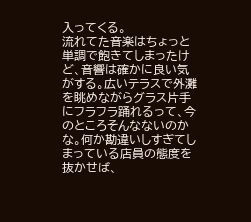入ってくる。
流れてた音楽はちょっと単調で飽きてしまったけど、音響は確かに良い気がする。広いテラスで外灘を眺めながらグラス片手にフラフラ踊れるって、今のところそんなないのかな。何か勘違いしすぎてしまっている店員の態度を抜かせば、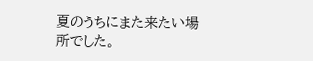夏のうちにまた来たい場所でした。